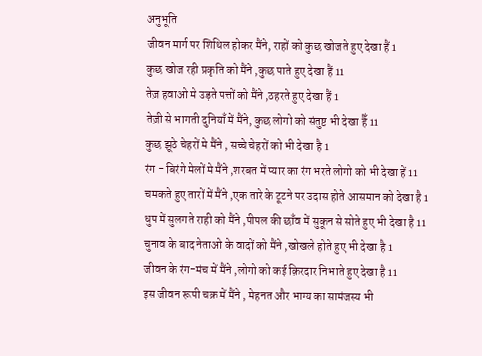अनुभूति
जीवन मार्ग पर शिथिल होकर मैंने, राहों को कुछ खोजते हुए देखा हैं 1
कुछ खोज रही प्रकृति को मैंने ,कुछ पाते हुए देखा हैं 11
तेज़ हवाओ मे उड़ते पत्तों को मैंने ,ठहरते हुए देखा हैं 1
तेज़ी से भागती दुनियाँ में मैंने, कुछ लोगो को संतुष्ट भी देखा हैँ 11
कुछ झूठे चेहरों मे मैंने , सच्चे चेहरों को भी देखा है 1
रंग - बिरंगे मेलों मे मैंने ,शरबत में प्यार का रंग भरते लोगो को भी देखा हें 11
चमकते हुए तारों में मैंने ,एक तारे के टूटने पर उदास होते आसमान को देखा है 1
धुप में सुलगते राही को मैंने ,पीपल की छाँव में सुकून से सोते हुए भी देखा है 11
चुनाव के बाद नेताओ के वादों को मैंने ,खोखले होते हुए भी देखा है 1
जीवन के रंग-मंच में मैंने ,लोगो को कई क़िरदार निभाते हुए देखा है 11
इस जीवन रूपी चक्र में मैंने , मेहनत और भाग्य का सामंजस्य भी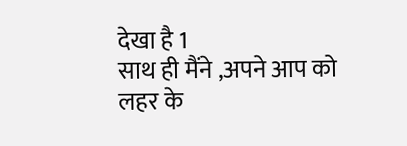देखा है 1
साथ ही मैंने ,अपने आप को लहर के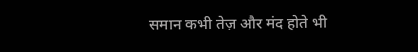समान कभी तेज़ और मंद होते भी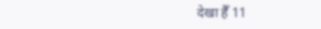देखा हैँ 11